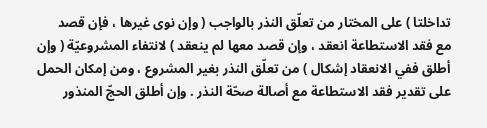تداخلتا ) على المختار من تعلّق النذر بالواجب ( وإن نوى غيرها ، فإن قصد
مع فقد الاستطاعة انعقد ، وإن قصد معها لم ينعقد ) لانتفاء المشروعيّة ( وإن
أطلق ففي الانعقاد إشكال ) من تعلّق النذر بغير المشروع ، ومن إمكان الحمل
على تقدير فقد الاستطاعة مع أصالة صحّة النذر . وإن أطلق الحجّ المنذور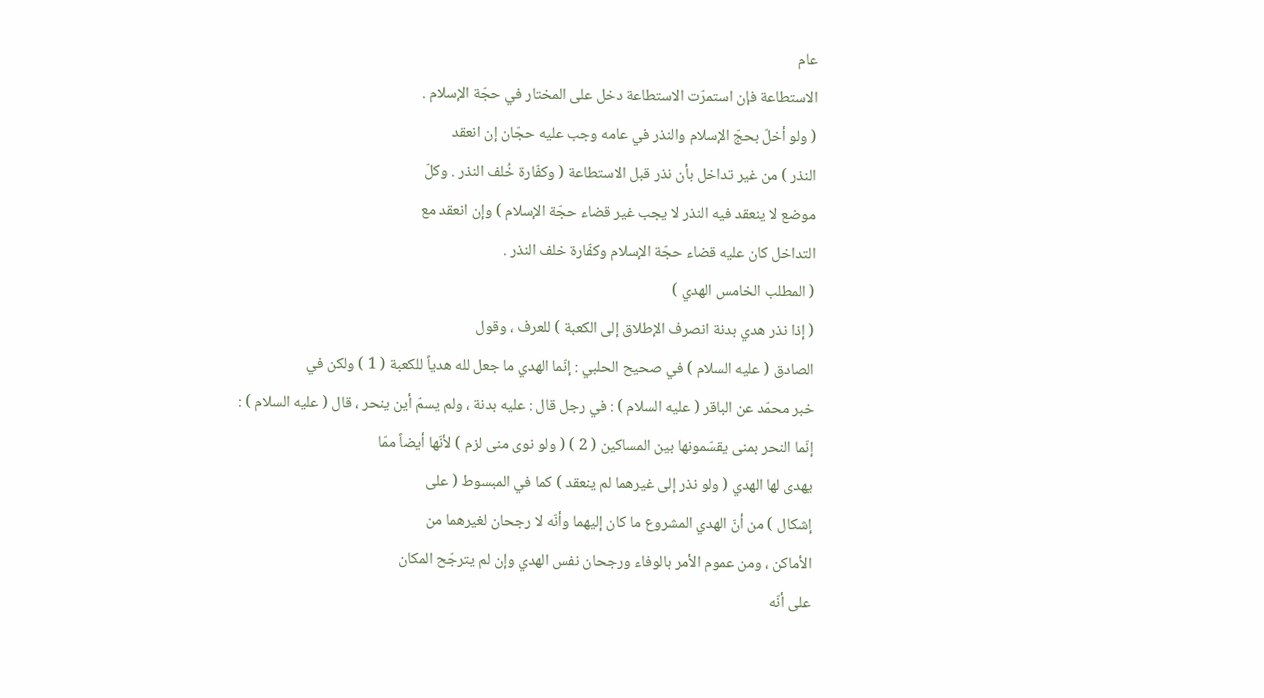عام
الاستطاعة فإن استمرّت الاستطاعة دخل على المختار في حجّة الإسلام .
( ولو أخلّ بحجّ الإسلام والنذر في عامه وجب عليه حجّان إن انعقد
النذر ) من غير تداخل بأن نذر قبل الاستطاعة ( وكفّارة خُلف النذر . وكلّ
موضع لا ينعقد فيه النذر لا يجب غير قضاء حجّة الإسلام ) وإن انعقد مع
التداخل كان عليه قضاء حجّة الإسلام وكفّارة خلف النذر .
( المطلب الخامس الهدي )
( إذا نذر هدي بدنة انصرف الإطلاق إلى الكعبة ) للعرف ، وقول
الصادق ( عليه السلام ) في صحيح الحلبي : إنّما الهدي ما جعل لله هدياً للكعبة ( 1 ) ولكن في
خبر محمّد عن الباقر ( عليه السلام ) : في رجل قال : عليه بدنة ، ولم يسمّ أين ينحر ، قال ( عليه السلام ) :
إنّما النحر بمنى يقسّمونها بين المساكين ( 2 ) ( ولو نوى منى لزم ) لأنّها أيضاً ممّا
يهدى لها الهدي ( ولو نذر إلى غيرهما لم ينعقد ) كما في المبسوط ( على
إشكال ) من أنّ الهدي المشروع ما كان إليهما وأنّه لا رجحان لغيرهما من
الأماكن ، ومن عموم الأمر بالوفاء ورجحان نفس الهدي وإن لم يترجّح المكان
على أنّه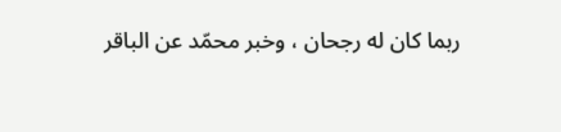ربما كان له رجحان ، وخبر محمّد عن الباقر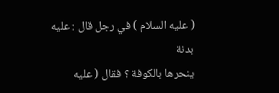( عليه السلام ) في رجل قال : عليه بدنة
ينحرها بالكوفة ؟ فقال ( عليه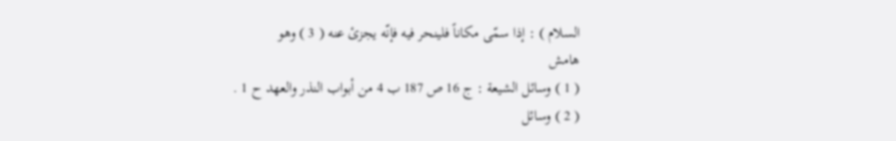السلام ) : إذا سمّى مكاناً فلينحر فيه فإنّه يجزئ عنه ( 3 ) وهو
هامش
( 1 ) وسائل الشيعة : ج 16 ص 187 ب 4 من أبواب النذر والعهد ح 1 .
( 2 ) وسائل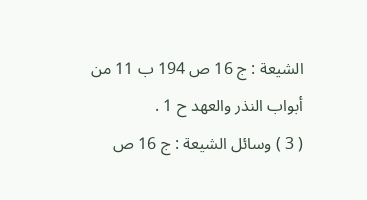الشيعة : ج 16 ص 194 ب 11 من أبواب النذر والعهد ح 1 .
( 3 ) وسائل الشيعة : ج 16 ص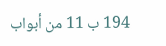194 ب 11 من أبواب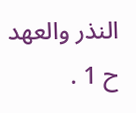النذر والعهد ح 1 .